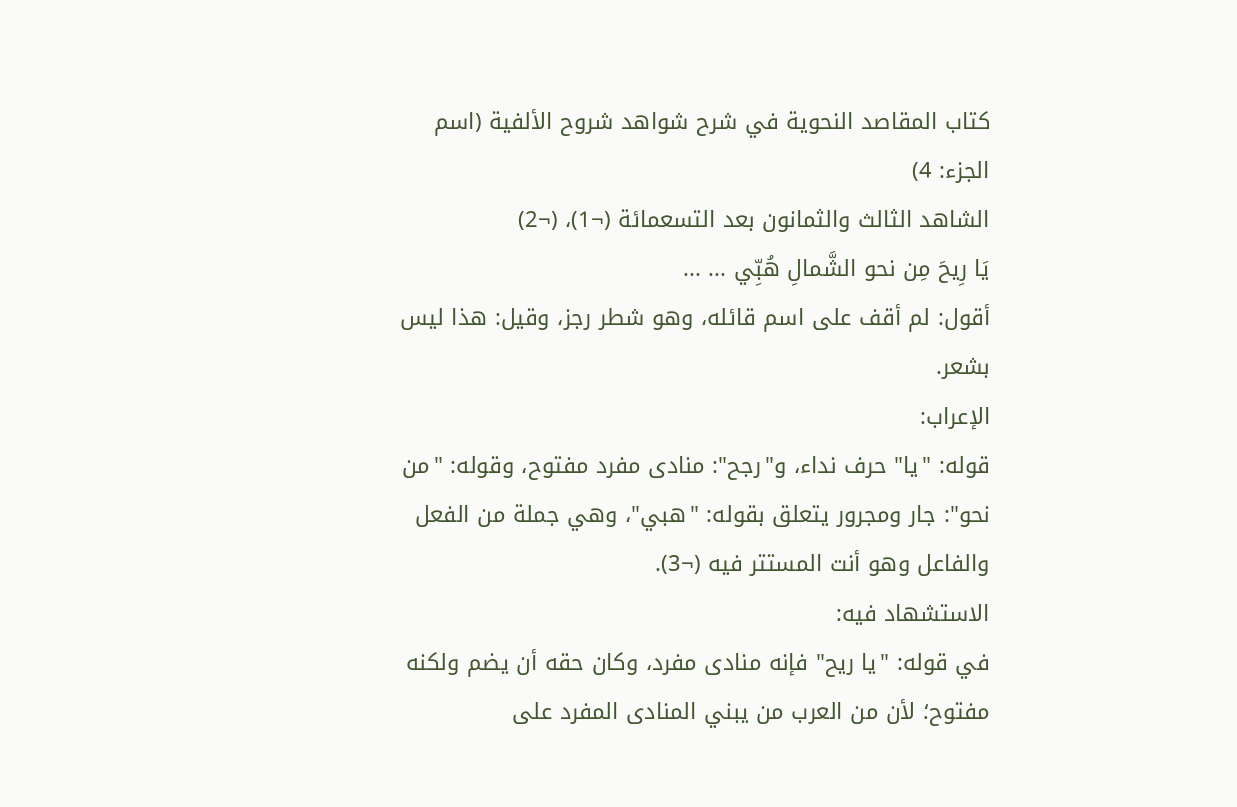كتاب المقاصد النحوية في شرح شواهد شروح الألفية (اسم الجزء: 4)
الشاهد الثالث والثمانون بعد التسعمائة (¬1)، (¬2)
يَا رِيحَ مِن نحو الشَّمالِ هُبِّي ... ...
أقول: لم أقف على اسم قائله، وهو شطر رجز، وقيل: هذا ليس بشعر.
الإعراب:
قوله: "يا" حرف نداء، و"رجح": منادى مفرد مفتوح، وقوله: "من نحو": جار ومجرور يتعلق بقوله: "هبي"، وهي جملة من الفعل والفاعل وهو أنت المستتر فيه (¬3).
الاستشهاد فيه:
في قوله: "يا ريح" فإنه منادى مفرد، وكان حقه أن يضم ولكنه مفتوح؛ لأن من العرب من يبني المنادى المفرد على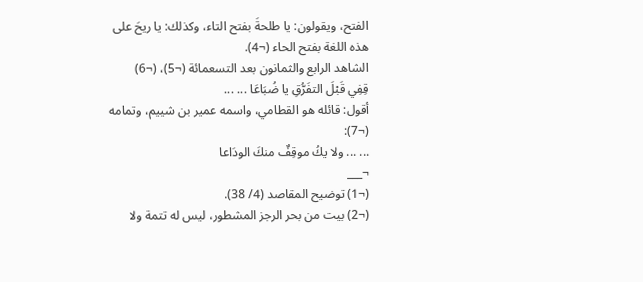الفتح، ويقولون: يا طلحةَ بفتح التاء، وكذلك: يا ريحَ على هذه اللغة بفتح الحاء (¬4).
الشاهد الرابع والثمانون بعد التسعمائة (¬5)، (¬6)
قِفِي قَبْلَ التفَرُّقِ يا ضُبَاعَا ... ...
أقول: قائله هو القطامي، واسمه عمير بن شييم، وتمامه (¬7):
... ... ولا يكُ موقِفٌ منكَ الودَاعا
¬___
(¬1) توضيح المقاصد (4/ 38).
(¬2) بيت من بحر الرجز المشطور، ليس له تتمة ولا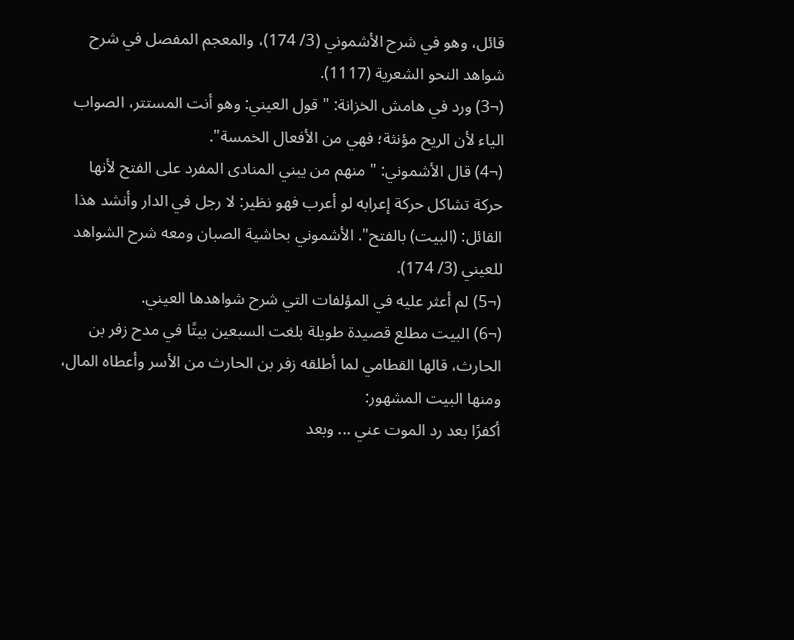قائل، وهو في شرح الأشموني (3/ 174)، والمعجم المفصل في شرح شواهد النحو الشعرية (1117).
(¬3) ورد في هامش الخزانة: "قول العيني: وهو أنت المستتر، الصواب الياء لأن الريح مؤنثة؛ فهي من الأفعال الخمسة".
(¬4) قال الأشموني: "منهم من يبني المنادى المفرد على الفتح لأنها حركة تشاكل حركة إعرابه لو أعرب فهو نظير: لا رجل في الدار وأنشد هذا القائل: (البيت) بالفتح". الأشموني بحاشية الصبان ومعه شرح الشواهد للعيني (3/ 174).
(¬5) لم أعثر عليه في المؤلفات التي شرح شواهدها العيني.
(¬6) البيت مطلع قصيدة طويلة بلغت السبعين بيتًا في مدح زفر بن الحارث، قالها القطامي لما أطلقه زفر بن الحارث من الأسر وأعطاه المال، ومنها البيت المشهور:
أكفرًا بعد رد الموت عني ... وبعد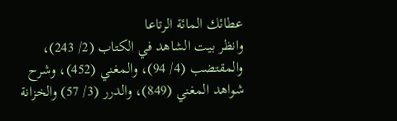عطائك المائة الرتاعا
وانظر بيت الشاهد في الكتاب (2/ 243)، والمقتضب (4/ 94)، والمغني (452)، وشرح شواهد المغني (849)، والدرر (3/ 57) والخزانة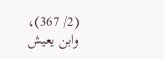(2/ 367)، وابن يعيش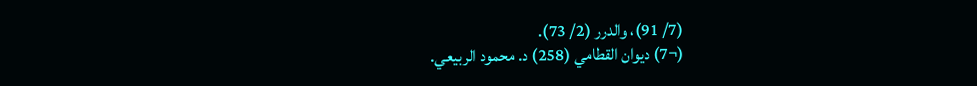(7/ 91)، والدرر (2/ 73).
(¬7) ديوان القطامي (258) د. محمود الربيعي.